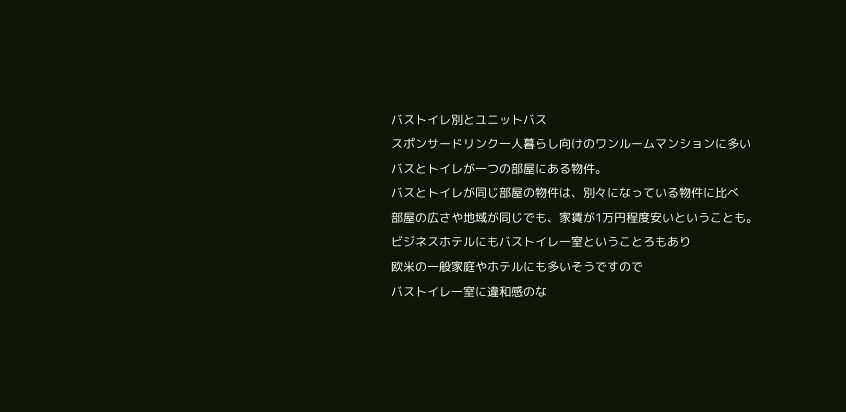バストイレ別とユニットバス
スポンサードリンク一人暮らし向けのワンルームマンションに多い
バスとトイレが一つの部屋にある物件。
バスとトイレが同じ部屋の物件は、別々になっている物件に比べ
部屋の広さや地域が同じでも、家賃が1万円程度安いということも。
ビジネスホテルにもバストイレ一室ということろもあり
欧米の一般家庭やホテルにも多いそうですので
バストイレ一室に違和感のな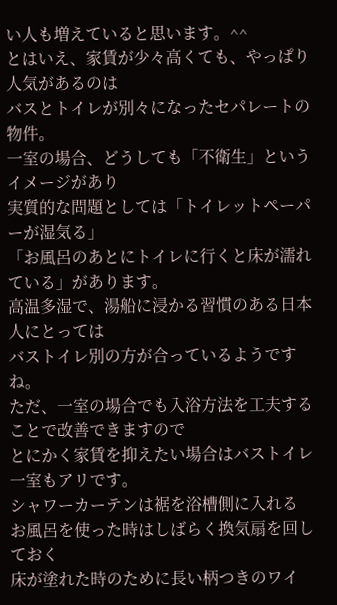い人も増えていると思います。^^
とはいえ、家賃が少々高くても、やっぱり人気があるのは
バスとトイレが別々になったセパレートの物件。
一室の場合、どうしても「不衛生」というイメージがあり
実質的な問題としては「トイレットペーパーが湿気る」
「お風呂のあとにトイレに行くと床が濡れている」があります。
高温多湿で、湯船に浸かる習慣のある日本人にとっては
バストイレ別の方が合っているようですね。
ただ、一室の場合でも入浴方法を工夫することで改善できますので
とにかく家賃を抑えたい場合はバストイレ一室もアリです。
シャワーカーテンは裾を浴槽側に入れる
お風呂を使った時はしばらく換気扇を回しておく
床が塗れた時のために長い柄つきのワイ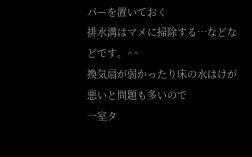パーを置いておく
排水溝はマメに掃除する…などなどです。^^
換気扇が弱かったり床の水はけが悪いと問題も多いので
一室タ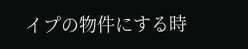イプの物件にする時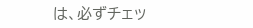は、必ずチェッ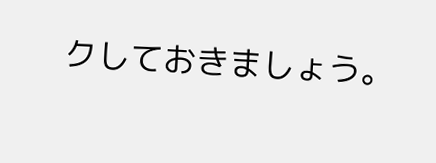クしておきましょう。